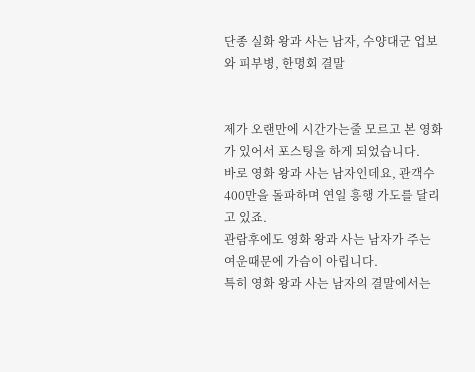단종 실화 왕과 사는 남자, 수양대군 업보와 피부병, 한명회 결말


제가 오랜만에 시간가는줄 모르고 본 영화가 있어서 포스팅을 하게 되었습니다.
바로 영화 왕과 사는 남자인데요, 관객수 400만을 돌파하며 연일 흥행 가도를 달리고 있죠.
관람후에도 영화 왕과 사는 남자가 주는 여운때문에 가슴이 아립니다.
특히 영화 왕과 사는 남자의 결말에서는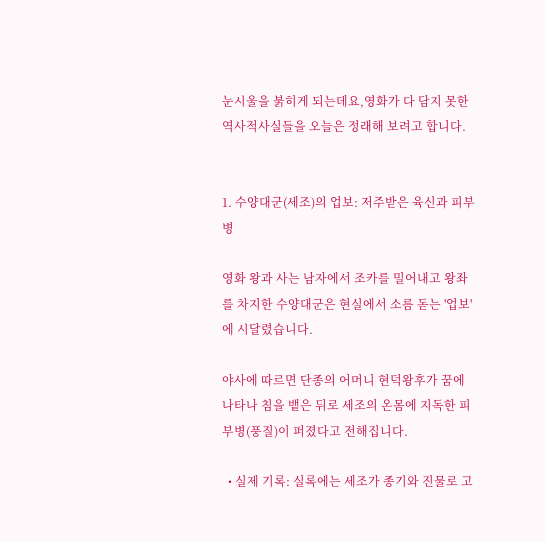눈시울을 붉히게 되는데요,영화가 다 담지 못한 역사적사실들을 오늘은 정래해 보려고 합니다.


1. 수양대군(세조)의 업보: 저주받은 육신과 피부병

영화 왕과 사는 남자에서 조카를 밀어내고 왕좌를 차지한 수양대군은 현실에서 소름 돋는 '업보'에 시달렸습니다.

야사에 따르면 단종의 어머니 현덕왕후가 꿈에 나타나 침을 뱉은 뒤로 세조의 온몸에 지독한 피부병(풍질)이 퍼졌다고 전해집니다.

  • 실제 기록: 실록에는 세조가 종기와 진물로 고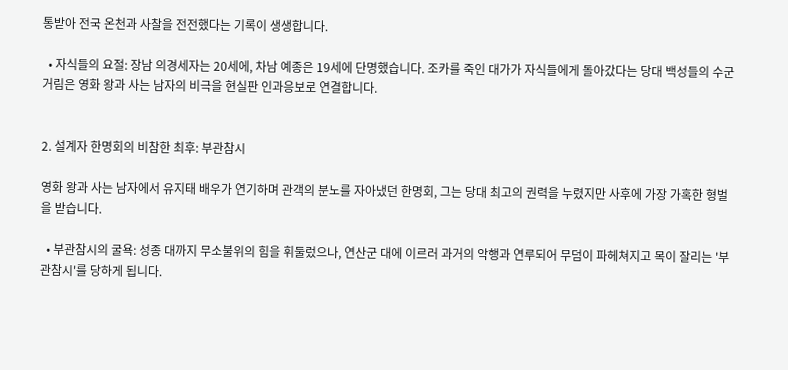통받아 전국 온천과 사찰을 전전했다는 기록이 생생합니다.

  • 자식들의 요절: 장남 의경세자는 20세에, 차남 예종은 19세에 단명했습니다. 조카를 죽인 대가가 자식들에게 돌아갔다는 당대 백성들의 수군거림은 영화 왕과 사는 남자의 비극을 현실판 인과응보로 연결합니다.


2. 설계자 한명회의 비참한 최후: 부관참시

영화 왕과 사는 남자에서 유지태 배우가 연기하며 관객의 분노를 자아냈던 한명회, 그는 당대 최고의 권력을 누렸지만 사후에 가장 가혹한 형벌을 받습니다.

  • 부관참시의 굴욕: 성종 대까지 무소불위의 힘을 휘둘렀으나, 연산군 대에 이르러 과거의 악행과 연루되어 무덤이 파헤쳐지고 목이 잘리는 '부관참시'를 당하게 됩니다.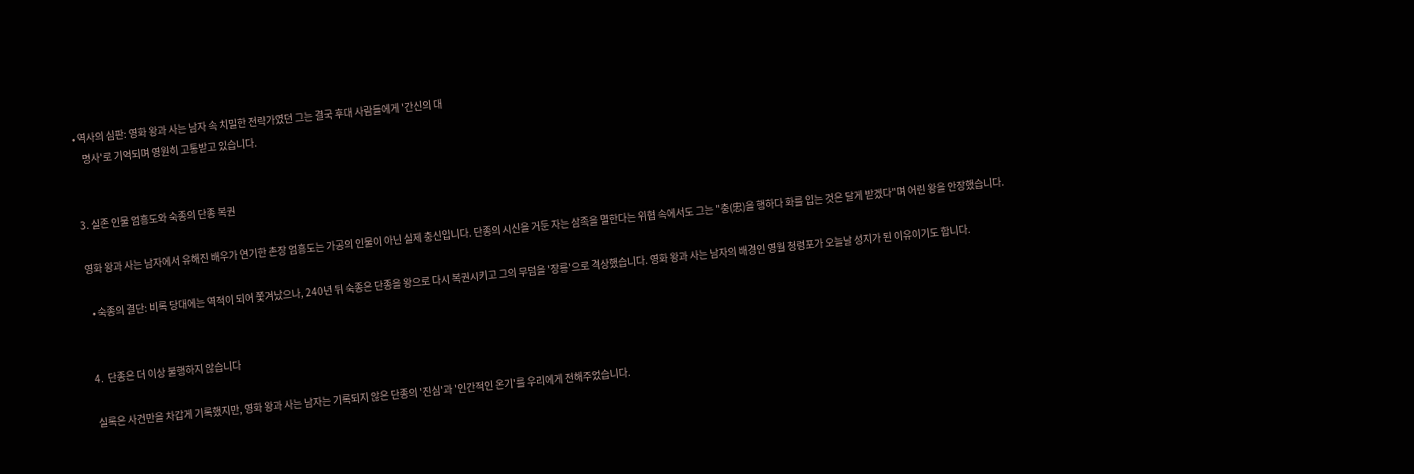• 역사의 심판: 영화 왕과 사는 남자 속 치밀한 전략가였던 그는 결국 후대 사람들에게 '간신의 대
    명사'로 기억되며 영원히 고통받고 있습니다.


3. 실존 인물 엄흥도와 숙종의 단종 복권

영화 왕과 사는 남자에서 유해진 배우가 연기한 촌장 엄흥도는 가공의 인물이 아닌 실제 충신입니다. 단종의 시신을 거둔 자는 삼족을 멸한다는 위협 속에서도 그는 "충(忠)을 행하다 화를 입는 것은 달게 받겠다"며 어린 왕을 안장했습니다.

  • 숙종의 결단: 비록 당대에는 역적이 되어 쫓겨났으나, 240년 뒤 숙종은 단종을 왕으로 다시 복권시키고 그의 무덤을 '장릉'으로 격상했습니다. 영화 왕과 사는 남자의 배경인 영월 청령포가 오늘날 성지가 된 이유이기도 합니다.


4.  단종은 더 이상 불행하지 않습니다

실록은 사건만을 차갑게 기록했지만, 영화 왕과 사는 남자는 기록되지 않은 단종의 '진심'과 '인간적인 온기'를 우리에게 전해주었습니다.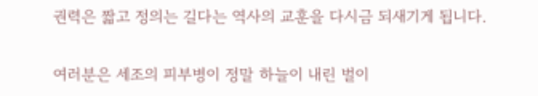권력은 짧고 정의는 길다는 역사의 교훈을 다시금 되새기게 됩니다.

여러분은 세조의 피부병이 정말 하늘이 내린 벌이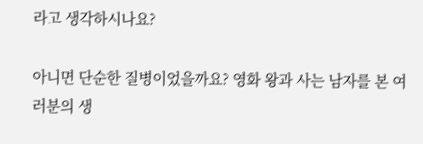라고 생각하시나요?

아니면 단순한 질병이었을까요? 영화 왕과 사는 남자를 본 여러분의 생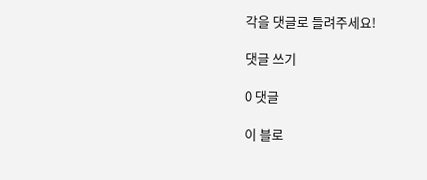각을 댓글로 들려주세요!

댓글 쓰기

0 댓글

이 블로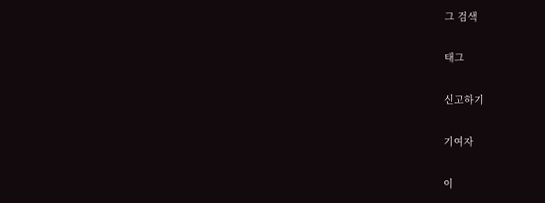그 검색

태그

신고하기

기여자

이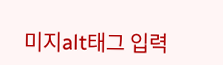미지alt태그 입력